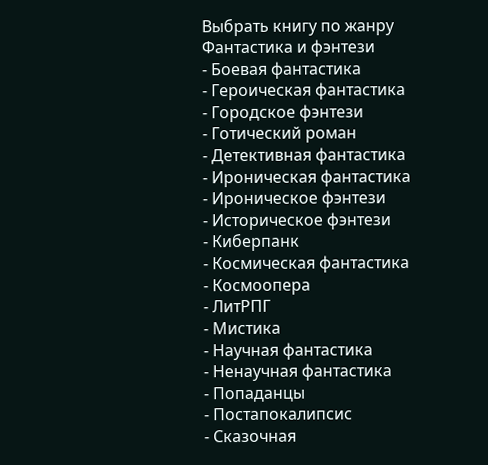Выбрать книгу по жанру
Фантастика и фэнтези
- Боевая фантастика
- Героическая фантастика
- Городское фэнтези
- Готический роман
- Детективная фантастика
- Ироническая фантастика
- Ироническое фэнтези
- Историческое фэнтези
- Киберпанк
- Космическая фантастика
- Космоопера
- ЛитРПГ
- Мистика
- Научная фантастика
- Ненаучная фантастика
- Попаданцы
- Постапокалипсис
- Сказочная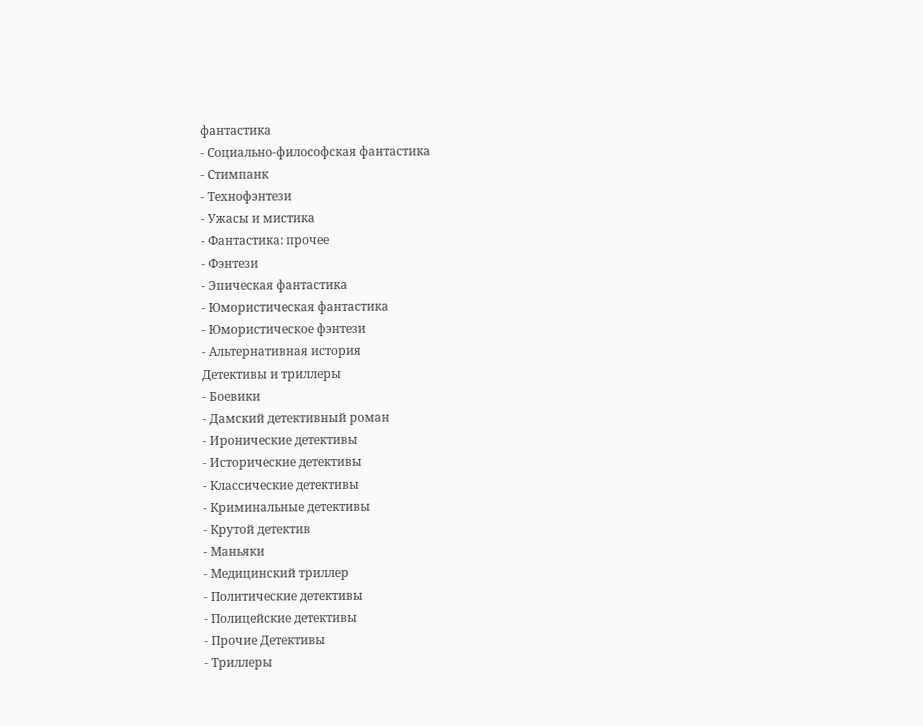фантастика
- Социально-философская фантастика
- Стимпанк
- Технофэнтези
- Ужасы и мистика
- Фантастика: прочее
- Фэнтези
- Эпическая фантастика
- Юмористическая фантастика
- Юмористическое фэнтези
- Альтернативная история
Детективы и триллеры
- Боевики
- Дамский детективный роман
- Иронические детективы
- Исторические детективы
- Классические детективы
- Криминальные детективы
- Крутой детектив
- Маньяки
- Медицинский триллер
- Политические детективы
- Полицейские детективы
- Прочие Детективы
- Триллеры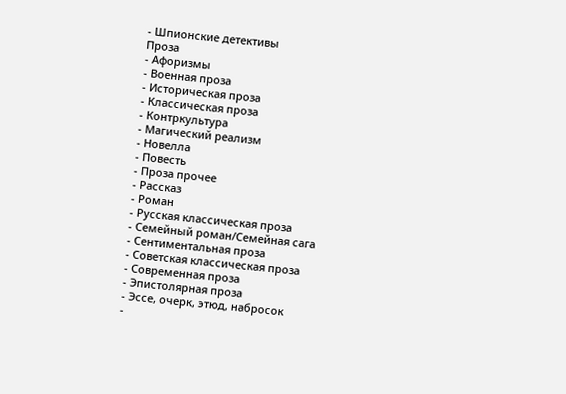- Шпионские детективы
Проза
- Афоризмы
- Военная проза
- Историческая проза
- Классическая проза
- Контркультура
- Магический реализм
- Новелла
- Повесть
- Проза прочее
- Рассказ
- Роман
- Русская классическая проза
- Семейный роман/Семейная сага
- Сентиментальная проза
- Советская классическая проза
- Современная проза
- Эпистолярная проза
- Эссе, очерк, этюд, набросок
-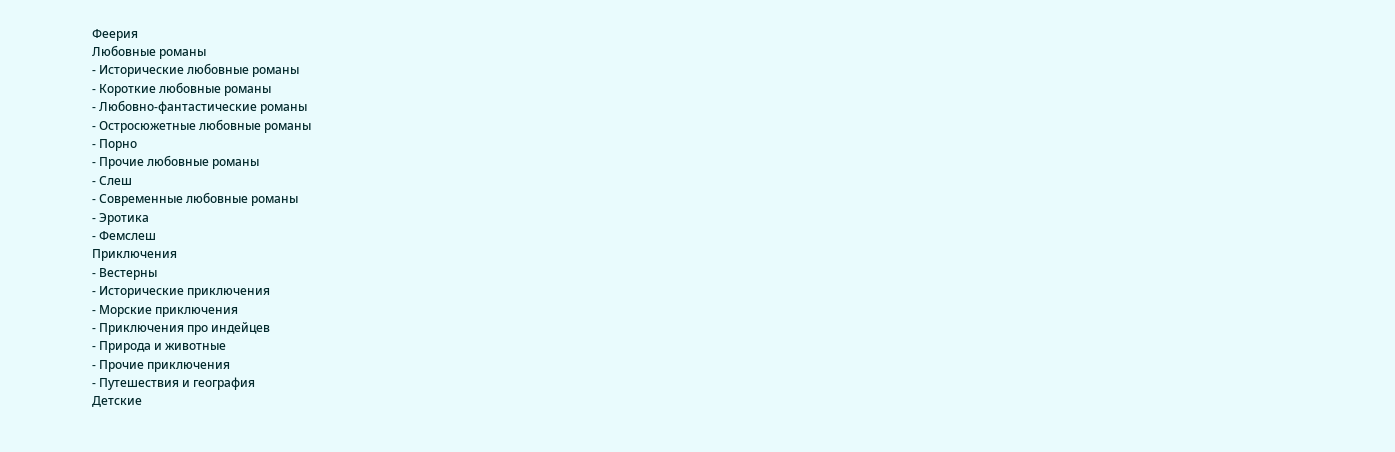Феерия
Любовные романы
- Исторические любовные романы
- Короткие любовные романы
- Любовно-фантастические романы
- Остросюжетные любовные романы
- Порно
- Прочие любовные романы
- Слеш
- Современные любовные романы
- Эротика
- Фемслеш
Приключения
- Вестерны
- Исторические приключения
- Морские приключения
- Приключения про индейцев
- Природа и животные
- Прочие приключения
- Путешествия и география
Детские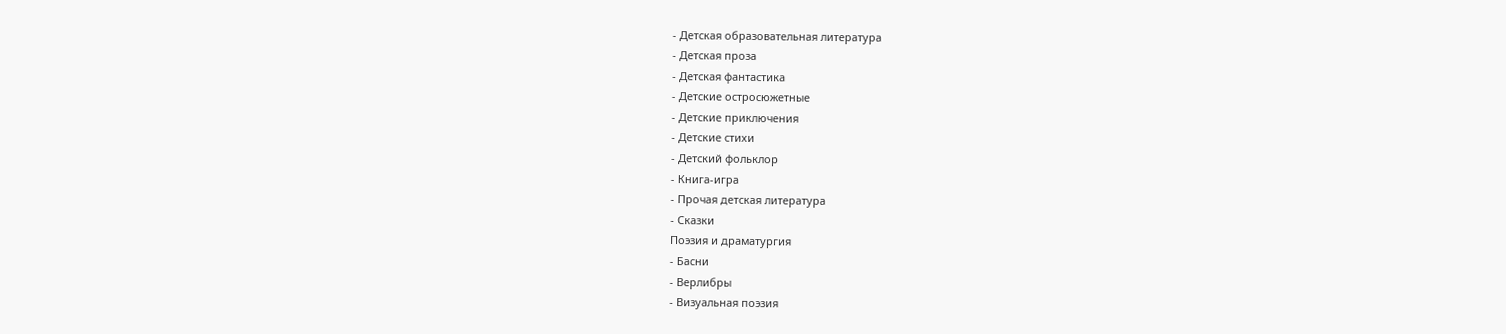- Детская образовательная литература
- Детская проза
- Детская фантастика
- Детские остросюжетные
- Детские приключения
- Детские стихи
- Детский фольклор
- Книга-игра
- Прочая детская литература
- Сказки
Поэзия и драматургия
- Басни
- Верлибры
- Визуальная поэзия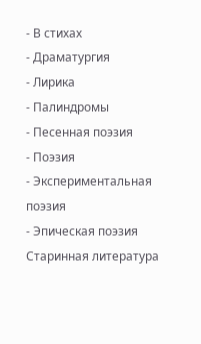- В стихах
- Драматургия
- Лирика
- Палиндромы
- Песенная поэзия
- Поэзия
- Экспериментальная поэзия
- Эпическая поэзия
Старинная литература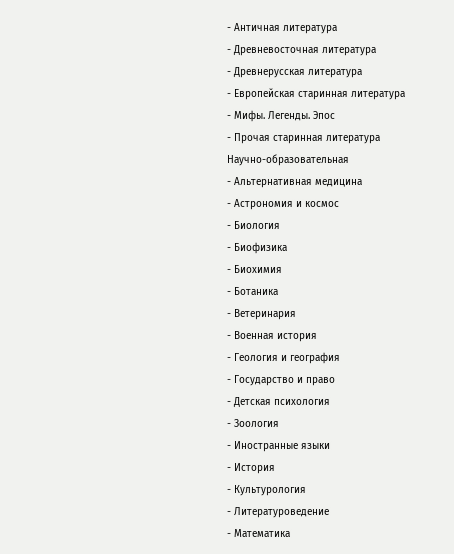- Античная литература
- Древневосточная литература
- Древнерусская литература
- Европейская старинная литература
- Мифы. Легенды. Эпос
- Прочая старинная литература
Научно-образовательная
- Альтернативная медицина
- Астрономия и космос
- Биология
- Биофизика
- Биохимия
- Ботаника
- Ветеринария
- Военная история
- Геология и география
- Государство и право
- Детская психология
- Зоология
- Иностранные языки
- История
- Культурология
- Литературоведение
- Математика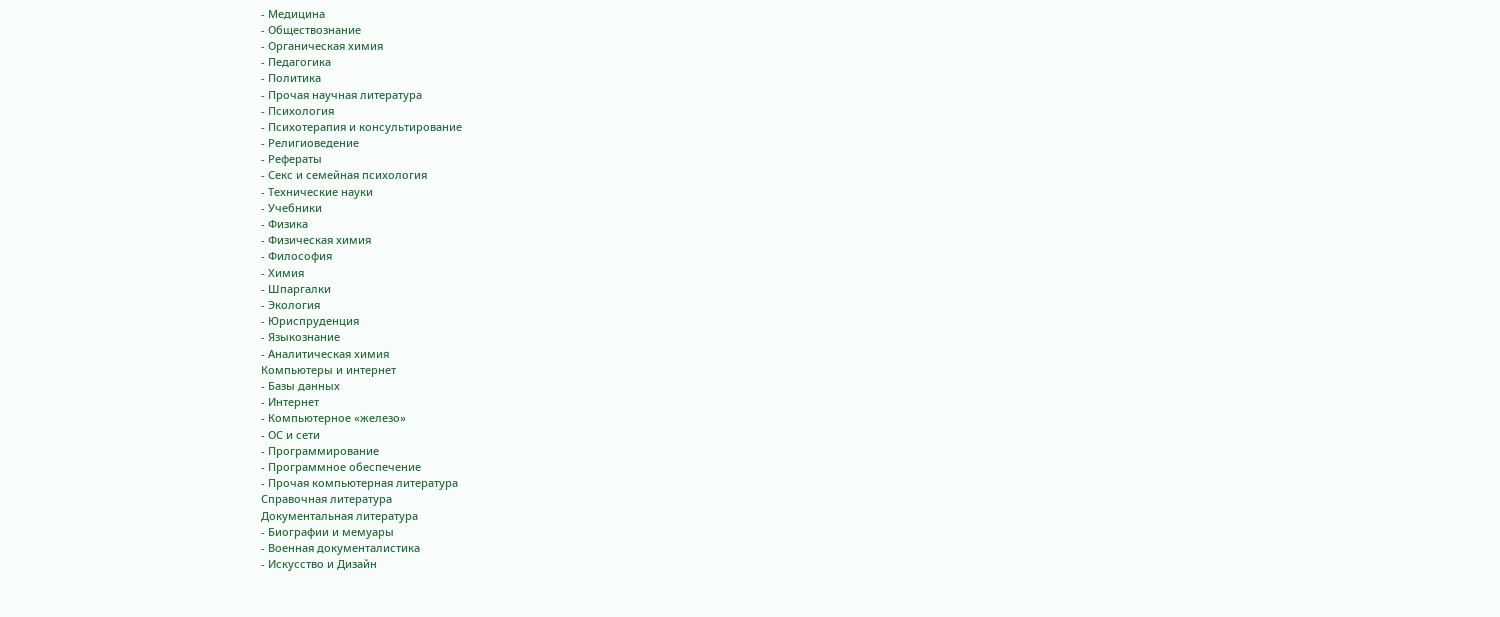- Медицина
- Обществознание
- Органическая химия
- Педагогика
- Политика
- Прочая научная литература
- Психология
- Психотерапия и консультирование
- Религиоведение
- Рефераты
- Секс и семейная психология
- Технические науки
- Учебники
- Физика
- Физическая химия
- Философия
- Химия
- Шпаргалки
- Экология
- Юриспруденция
- Языкознание
- Аналитическая химия
Компьютеры и интернет
- Базы данных
- Интернет
- Компьютерное «железо»
- ОС и сети
- Программирование
- Программное обеспечение
- Прочая компьютерная литература
Справочная литература
Документальная литература
- Биографии и мемуары
- Военная документалистика
- Искусство и Дизайн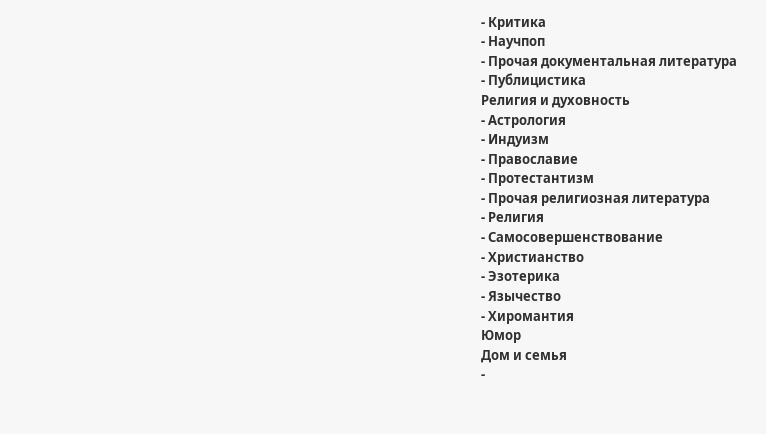- Критика
- Научпоп
- Прочая документальная литература
- Публицистика
Религия и духовность
- Астрология
- Индуизм
- Православие
- Протестантизм
- Прочая религиозная литература
- Религия
- Самосовершенствование
- Христианство
- Эзотерика
- Язычество
- Хиромантия
Юмор
Дом и семья
-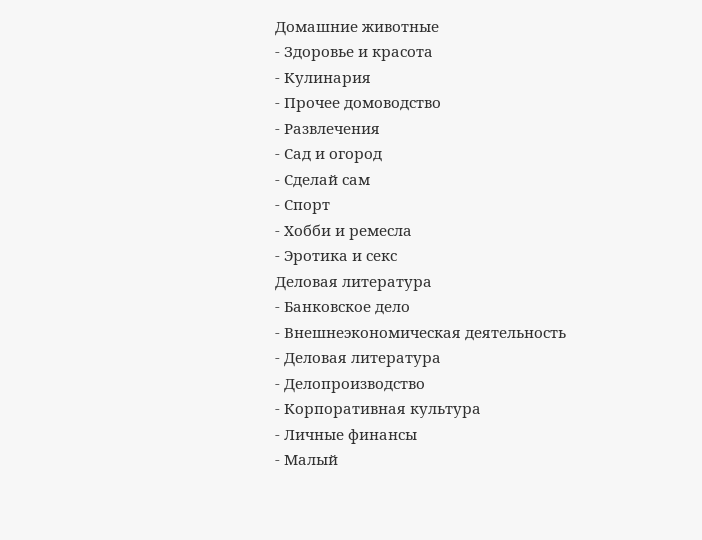Домашние животные
- Здоровье и красота
- Кулинария
- Прочее домоводство
- Развлечения
- Сад и огород
- Сделай сам
- Спорт
- Хобби и ремесла
- Эротика и секс
Деловая литература
- Банковское дело
- Внешнеэкономическая деятельность
- Деловая литература
- Делопроизводство
- Корпоративная культура
- Личные финансы
- Малый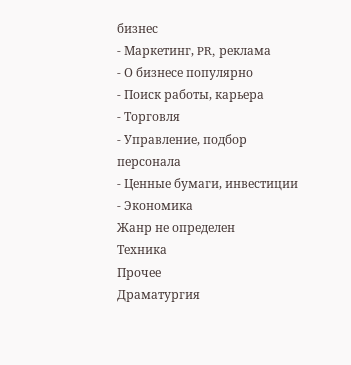бизнес
- Маркетинг, PR, реклама
- О бизнесе популярно
- Поиск работы, карьера
- Торговля
- Управление, подбор персонала
- Ценные бумаги, инвестиции
- Экономика
Жанр не определен
Техника
Прочее
Драматургия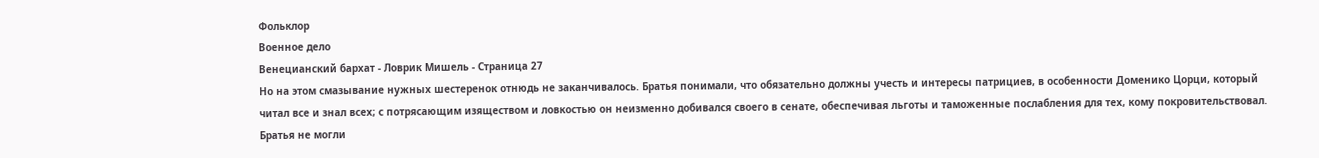Фольклор
Военное дело
Венецианский бархат - Ловрик Мишель - Страница 27
Но на этом смазывание нужных шестеренок отнюдь не заканчивалось. Братья понимали, что обязательно должны учесть и интересы патрициев, в особенности Доменико Цорци, который читал все и знал всех; с потрясающим изяществом и ловкостью он неизменно добивался своего в сенате, обеспечивая льготы и таможенные послабления для тех, кому покровительствовал. Братья не могли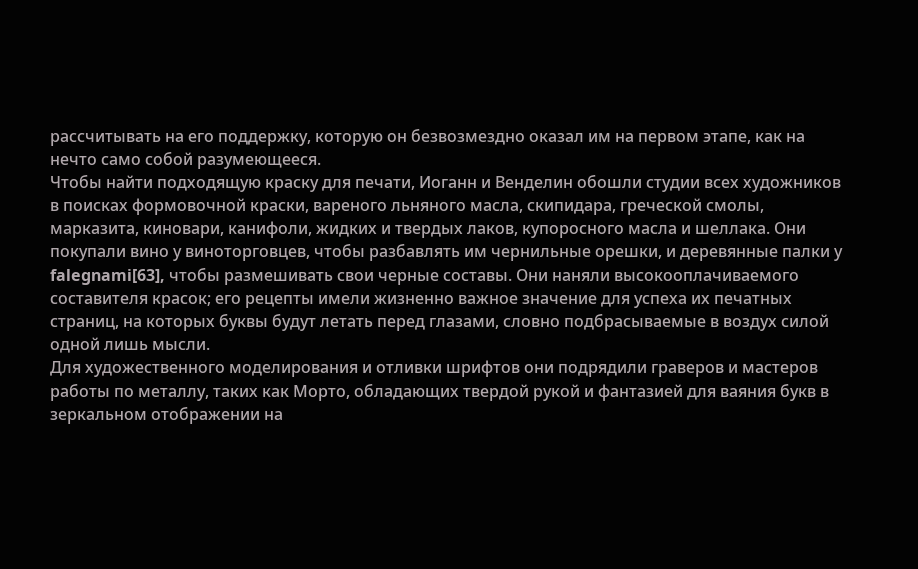рассчитывать на его поддержку, которую он безвозмездно оказал им на первом этапе, как на нечто само собой разумеющееся.
Чтобы найти подходящую краску для печати, Иоганн и Венделин обошли студии всех художников в поисках формовочной краски, вареного льняного масла, скипидара, греческой смолы, марказита, киновари, канифоли, жидких и твердых лаков, купоросного масла и шеллака. Они покупали вино у виноторговцев, чтобы разбавлять им чернильные орешки, и деревянные палки у falegnami[63], чтобы размешивать свои черные составы. Они наняли высокооплачиваемого составителя красок; его рецепты имели жизненно важное значение для успеха их печатных страниц, на которых буквы будут летать перед глазами, словно подбрасываемые в воздух силой одной лишь мысли.
Для художественного моделирования и отливки шрифтов они подрядили граверов и мастеров работы по металлу, таких как Морто, обладающих твердой рукой и фантазией для ваяния букв в зеркальном отображении на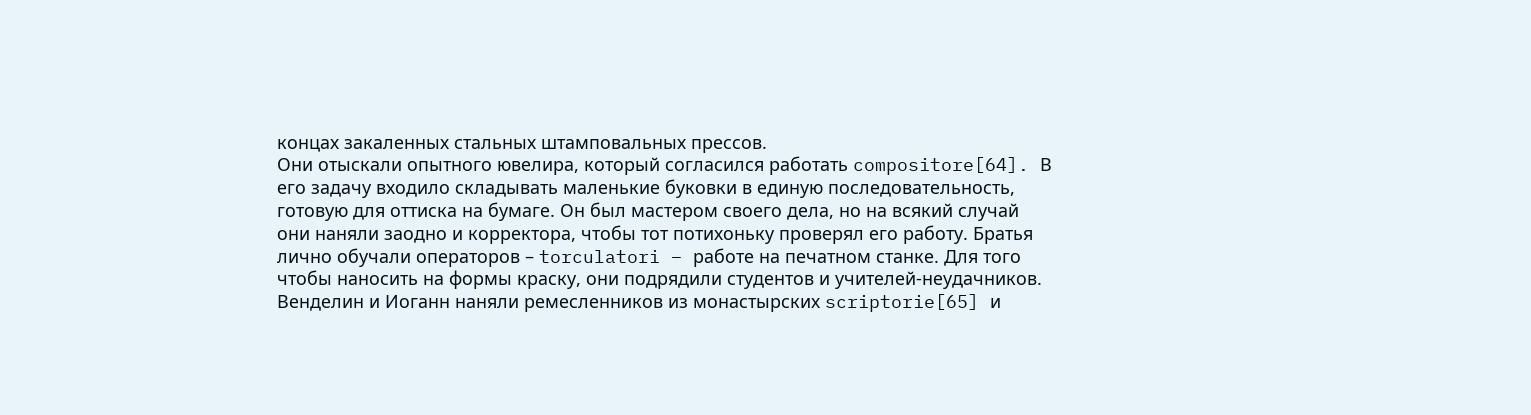концах закаленных стальных штамповальных прессов.
Они отыскали опытного ювелира, который согласился работать compositore[64]. В его задачу входило складывать маленькие буковки в единую последовательность, готовую для оттиска на бумаге. Он был мастером своего дела, но на всякий случай они наняли заодно и корректора, чтобы тот потихоньку проверял его работу. Братья лично обучали операторов – torculatori – работе на печатном станке. Для того чтобы наносить на формы краску, они подрядили студентов и учителей-неудачников.
Венделин и Иоганн наняли ремесленников из монастырских scriptorie[65] и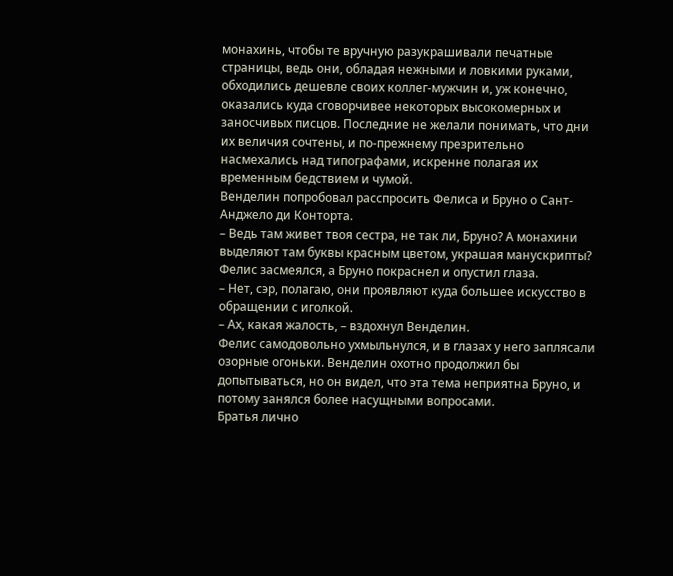монахинь, чтобы те вручную разукрашивали печатные страницы, ведь они, обладая нежными и ловкими руками, обходились дешевле своих коллег-мужчин и, уж конечно, оказались куда сговорчивее некоторых высокомерных и заносчивых писцов. Последние не желали понимать, что дни их величия сочтены, и по-прежнему презрительно насмехались над типографами, искренне полагая их временным бедствием и чумой.
Венделин попробовал расспросить Фелиса и Бруно о Сант-Анджело ди Конторта.
– Ведь там живет твоя сестра, не так ли, Бруно? А монахини выделяют там буквы красным цветом, украшая манускрипты?
Фелис засмеялся, а Бруно покраснел и опустил глаза.
– Нет, сэр, полагаю, они проявляют куда большее искусство в обращении с иголкой.
– Ах, какая жалость, – вздохнул Венделин.
Фелис самодовольно ухмыльнулся, и в глазах у него заплясали озорные огоньки. Венделин охотно продолжил бы допытываться, но он видел, что эта тема неприятна Бруно, и потому занялся более насущными вопросами.
Братья лично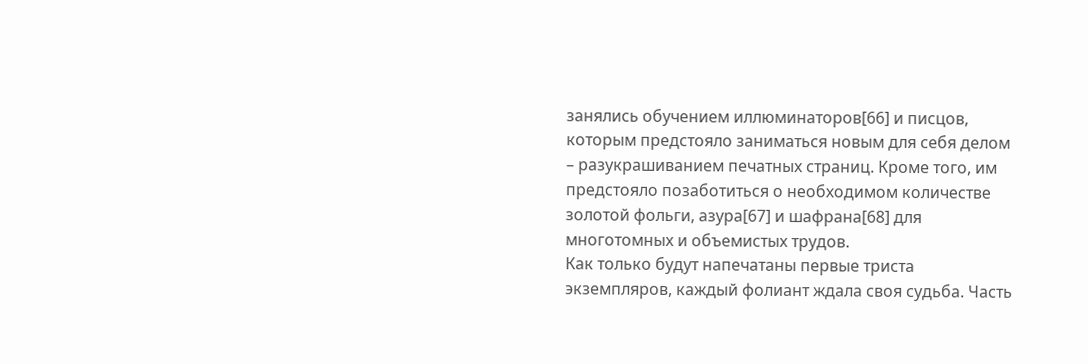занялись обучением иллюминаторов[66] и писцов, которым предстояло заниматься новым для себя делом – разукрашиванием печатных страниц. Кроме того, им предстояло позаботиться о необходимом количестве золотой фольги, азура[67] и шафрана[68] для многотомных и объемистых трудов.
Как только будут напечатаны первые триста экземпляров, каждый фолиант ждала своя судьба. Часть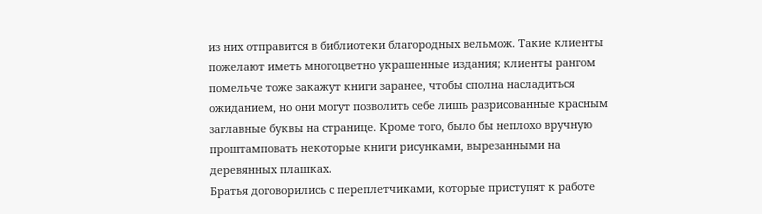из них отправится в библиотеки благородных вельмож. Такие клиенты пожелают иметь многоцветно украшенные издания; клиенты рангом помельче тоже закажут книги заранее, чтобы сполна насладиться ожиданием, но они могут позволить себе лишь разрисованные красным заглавные буквы на странице. Кроме того, было бы неплохо вручную проштамповать некоторые книги рисунками, вырезанными на деревянных плашках.
Братья договорились с переплетчиками, которые приступят к работе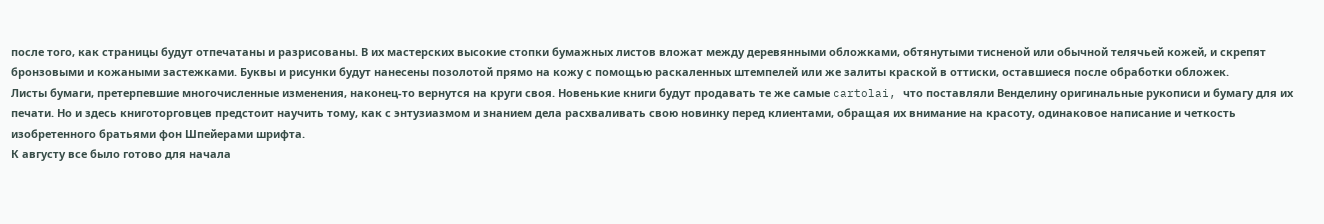после того, как страницы будут отпечатаны и разрисованы. В их мастерских высокие стопки бумажных листов вложат между деревянными обложками, обтянутыми тисненой или обычной телячьей кожей, и скрепят бронзовыми и кожаными застежками. Буквы и рисунки будут нанесены позолотой прямо на кожу с помощью раскаленных штемпелей или же залиты краской в оттиски, оставшиеся после обработки обложек.
Листы бумаги, претерпевшие многочисленные изменения, наконец-то вернутся на круги своя. Новенькие книги будут продавать те же самые cartolai, что поставляли Венделину оригинальные рукописи и бумагу для их печати. Но и здесь книготорговцев предстоит научить тому, как с энтузиазмом и знанием дела расхваливать свою новинку перед клиентами, обращая их внимание на красоту, одинаковое написание и четкость изобретенного братьями фон Шпейерами шрифта.
К августу все было готово для начала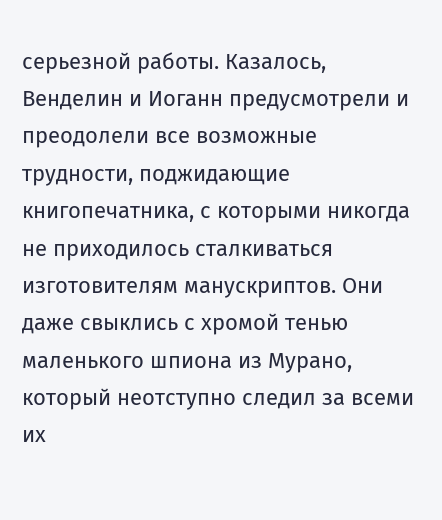серьезной работы. Казалось, Венделин и Иоганн предусмотрели и преодолели все возможные трудности, поджидающие книгопечатника, с которыми никогда не приходилось сталкиваться изготовителям манускриптов. Они даже свыклись с хромой тенью маленького шпиона из Мурано, который неотступно следил за всеми их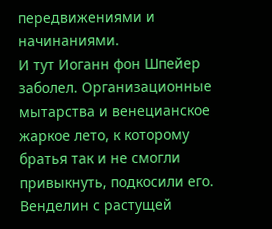передвижениями и начинаниями.
И тут Иоганн фон Шпейер заболел. Организационные мытарства и венецианское жаркое лето, к которому братья так и не смогли привыкнуть, подкосили его. Венделин с растущей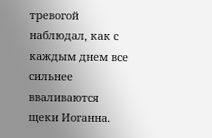тревогой наблюдал, как с каждым днем все сильнее вваливаются щеки Иоганна.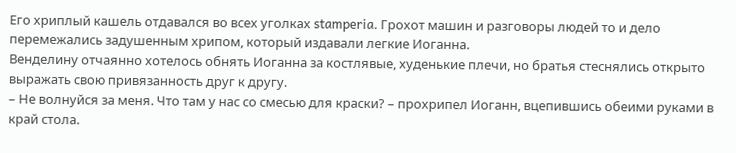Его хриплый кашель отдавался во всех уголках stamperia. Грохот машин и разговоры людей то и дело перемежались задушенным хрипом, который издавали легкие Иоганна.
Венделину отчаянно хотелось обнять Иоганна за костлявые, худенькие плечи, но братья стеснялись открыто выражать свою привязанность друг к другу.
– Не волнуйся за меня. Что там у нас со смесью для краски? – прохрипел Иоганн, вцепившись обеими руками в край стола.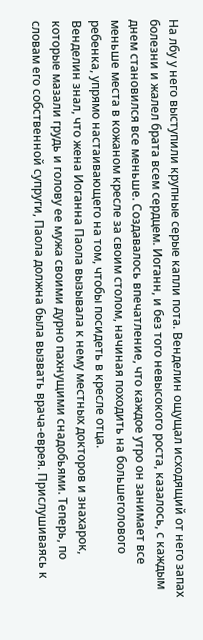На лбу у него выступили крупные серые капли пота. Венделин ощущал исходящий от него запах болезни и жалел брата всем сердцем. Иоганн, и без того невысокого роста, казалось, с каждым днем становился все меньше. Создавалось впечатление, что каждое утро он занимает все меньше места в кожаном кресле за своим столом, начиная походить на большеголового ребенка, упрямо настаивающего на том, чтобы посидеть в кресле отца.
Венделин знал, что жена Иоганна Паола вызывала к нему местных докторов и знахарок, которые мазали грудь и голову ее мужа своими дурно пахнущими снадобьями. Теперь, по словам его собственной супруги, Паола должна была вызвать врача-еврея. Прислушиваясь к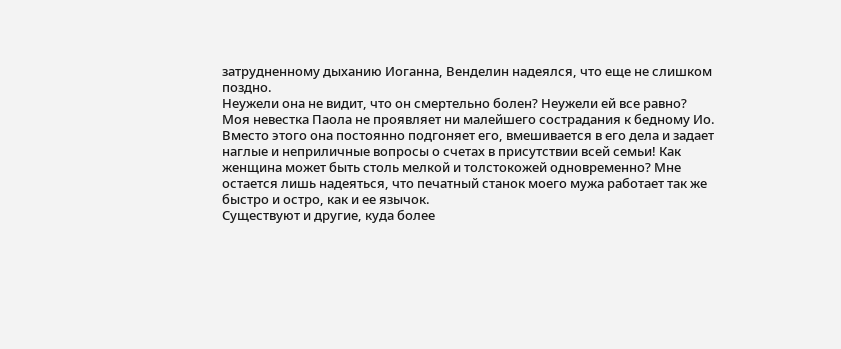затрудненному дыханию Иоганна, Венделин надеялся, что еще не слишком поздно.
Неужели она не видит, что он смертельно болен? Неужели ей все равно?
Моя невестка Паола не проявляет ни малейшего сострадания к бедному Ио. Вместо этого она постоянно подгоняет его, вмешивается в его дела и задает наглые и неприличные вопросы о счетах в присутствии всей семьи! Как женщина может быть столь мелкой и толстокожей одновременно? Мне остается лишь надеяться, что печатный станок моего мужа работает так же быстро и остро, как и ее язычок.
Существуют и другие, куда более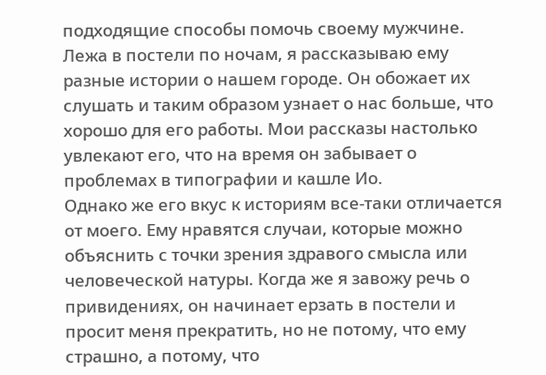подходящие способы помочь своему мужчине.
Лежа в постели по ночам, я рассказываю ему разные истории о нашем городе. Он обожает их слушать и таким образом узнает о нас больше, что хорошо для его работы. Мои рассказы настолько увлекают его, что на время он забывает о проблемах в типографии и кашле Ио.
Однако же его вкус к историям все-таки отличается от моего. Ему нравятся случаи, которые можно объяснить с точки зрения здравого смысла или человеческой натуры. Когда же я завожу речь о привидениях, он начинает ерзать в постели и просит меня прекратить, но не потому, что ему страшно, а потому, что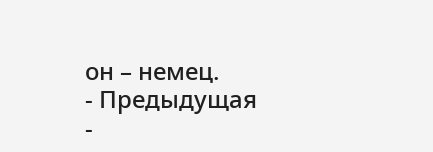он – немец.
- Предыдущая
-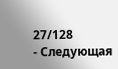27/128
- Следующая